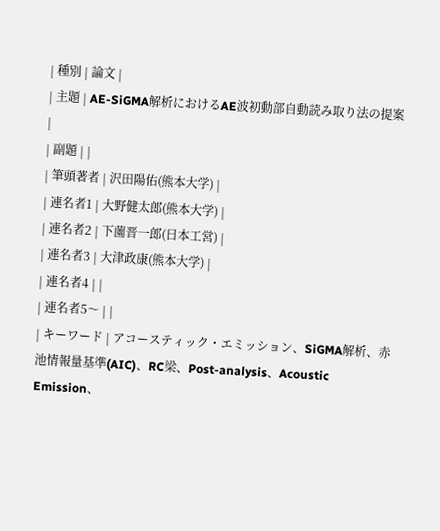| 種別 | 論文 |
| 主題 | AE-SiGMA解析におけるAE波初動部自動読み取り法の提案 |
| 副題 | |
| 筆頭著者 | 沢田陽佑(熊本大学) |
| 連名者1 | 大野健太郎(熊本大学) |
| 連名者2 | 下薗晋一郎(日本工営) |
| 連名者3 | 大津政康(熊本大学) |
| 連名者4 | |
| 連名者5〜 | |
| キーワード | アコースティック・エミッション、SiGMA解析、赤池情報量基準(AIC)、RC梁、Post-analysis、Acoustic Emission、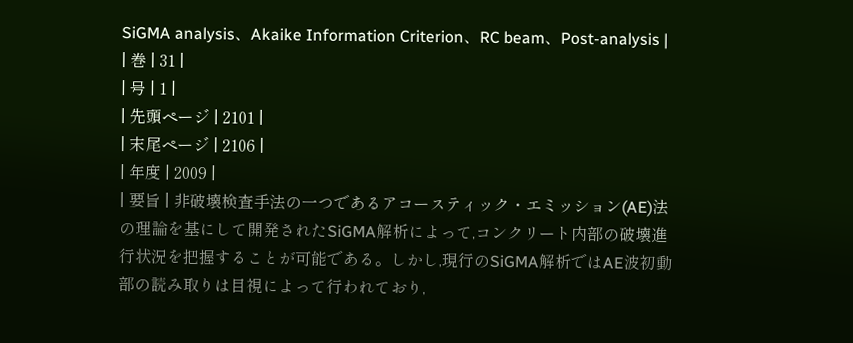SiGMA analysis、Akaike Information Criterion、RC beam、Post-analysis |
| 巻 | 31 |
| 号 | 1 |
| 先頭ページ | 2101 |
| 末尾ページ | 2106 |
| 年度 | 2009 |
| 要旨 | 非破壊検査手法の一つであるアコースティック・エミッション(AE)法の理論を基にして開発されたSiGMA解析によって,コンクリート内部の破壊進行状況を把握することが可能である。しかし,現行のSiGMA解析ではAE波初動部の読み取りは目視によって行われており,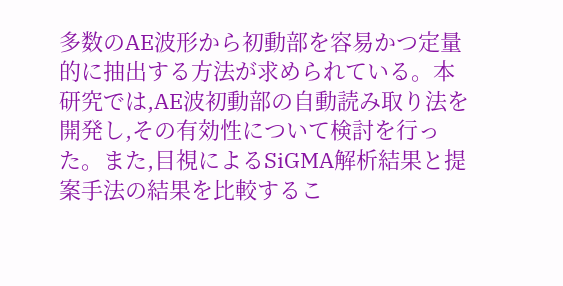多数のAE波形から初動部を容易かつ定量的に抽出する方法が求められている。本研究では,AE波初動部の自動読み取り法を開発し,その有効性について検討を行った。また,目視によるSiGMA解析結果と提案手法の結果を比較するこ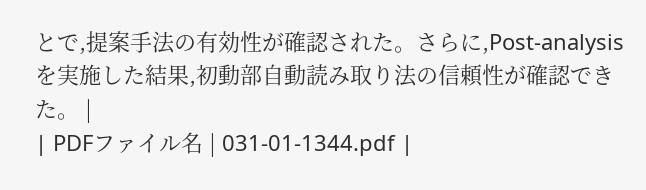とで,提案手法の有効性が確認された。さらに,Post-analysisを実施した結果,初動部自動読み取り法の信頼性が確認できた。 |
| PDFファイル名 | 031-01-1344.pdf |